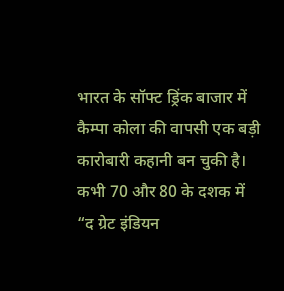भारत के सॉफ्ट ड्रिंक बाजार में कैम्पा कोला की वापसी एक बड़ी कारोबारी कहानी बन चुकी है। कभी 70 और 80 के दशक में “द ग्रेट इंडियन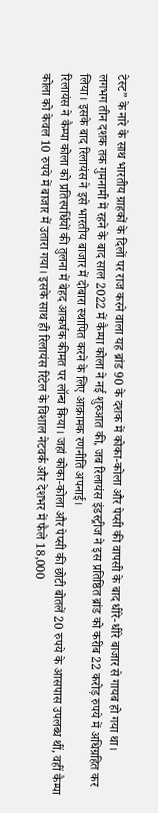टेस्ट” के नारे के साथ भारतीय ग्राहकों के दिलों पर राज करने वाला यह ब्रांड 90 के दशक में कोका-कोला और पेप्सी की वापसी के बाद धीरे-धीरे बाजार से गायब हो गया था।
लगभग तीन दशक तक गुमनामी में रहने के बाद साल 2022 में कैम्पा कोला ने नई शुरुआत की, जब रिलायंस इंडस्ट्रीज ने इस प्रतिष्ठित ब्रांड को करीब 22 करोड़ रुपये में अधिग्रहित कर लिया। इसके बाद रिलायंस ने इसे भारतीय बाजार में दोबारा स्थापित करने के लिए आक्रामक रणनीति अपनाई।
रिलायंस ने कैम्पा कोला को प्रतिस्पर्धियों की तुलना में बेहद आकर्षक कीमत पर लॉन्च किया। जहां कोका-कोला और पेप्सी की छोटी बोतलें 20 रुपये के आसपास उपलब्ध थीं, वहीं कैम्पा कोला को केवल 10 रुपये में बाजार में उतारा गया। इसके साथ ही रिलायंस रिटेल के विशाल नेटवर्क और देशभर में फैले 18,000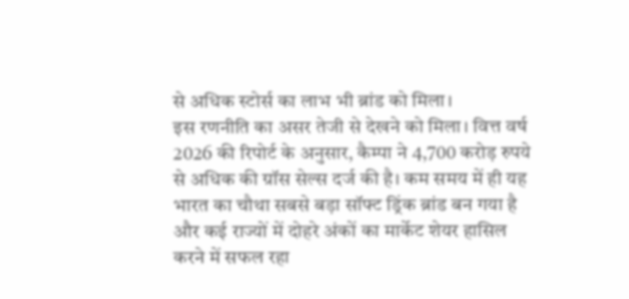से अधिक स्टोर्स का लाभ भी ब्रांड को मिला।
इस रणनीति का असर तेजी से देखने को मिला। वित्त वर्ष 2026 की रिपोर्ट के अनुसार, कैम्पा ने 4,700 करोड़ रुपये से अधिक की ग्रॉस सेल्स दर्ज की है। कम समय में ही यह भारत का चौथा सबसे बड़ा सॉफ्ट ड्रिंक ब्रांड बन गया है और कई राज्यों में दोहरे अंकों का मार्केट शेयर हासिल करने में सफल रहा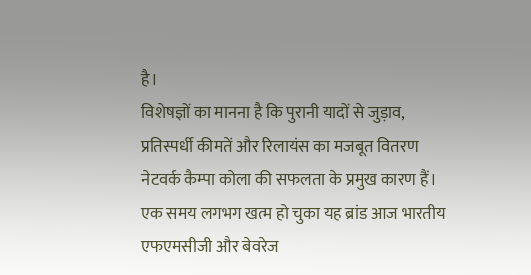है।
विशेषज्ञों का मानना है कि पुरानी यादों से जुड़ाव, प्रतिस्पर्धी कीमतें और रिलायंस का मजबूत वितरण नेटवर्क कैम्पा कोला की सफलता के प्रमुख कारण हैं। एक समय लगभग खत्म हो चुका यह ब्रांड आज भारतीय एफएमसीजी और बेवरेज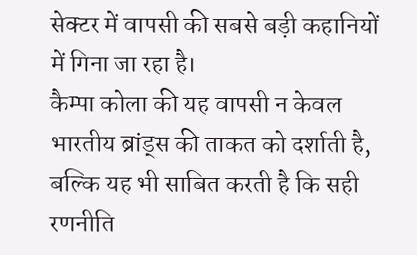सेक्टर में वापसी की सबसे बड़ी कहानियों में गिना जा रहा है।
कैम्पा कोला की यह वापसी न केवल भारतीय ब्रांड्स की ताकत को दर्शाती है, बल्कि यह भी साबित करती है कि सही रणनीति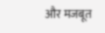और मजबूत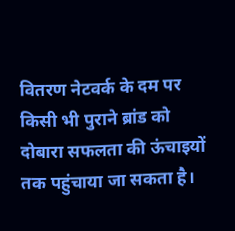वितरण नेटवर्क के दम पर किसी भी पुराने ब्रांड को दोबारा सफलता की ऊंचाइयों तक पहुंचाया जा सकता है।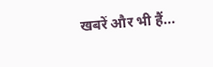खबरें और भी हैं...